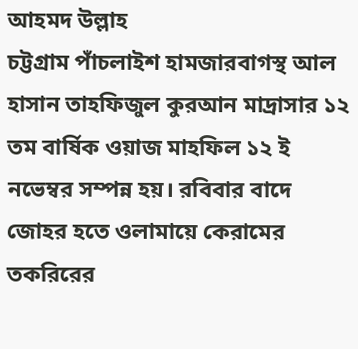আহমদ উল্লাহ
চট্টগ্রাম পাঁচলাইশ হামজারবাগস্থ আল হাসান তাহফিজুল কুরআন মাদ্রাসার ১২ তম বার্ষিক ওয়াজ মাহফিল ১২ ই নভেম্বর সম্পন্ন হয়। রবিবার বাদে জোহর হতে ওলামায়ে কেরামের তকরিরের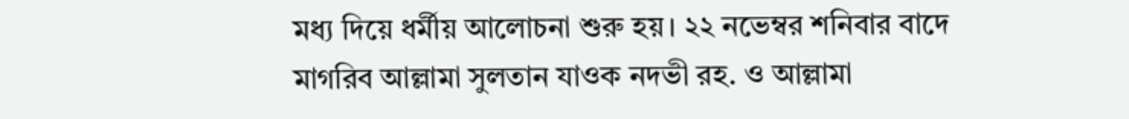মধ্য দিয়ে ধর্মীয় আলোচনা শুরু হয়। ২২ নভেম্বর শনিবার বাদে মাগরিব আল্লামা সুলতান যাওক নদভী রহ. ও আল্লামা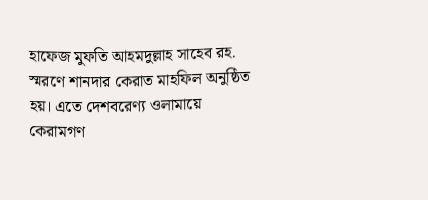হাফেজ মুফতি আহমদুল্লাহ সাহেব রহ. স্মরণে শানদার কেরাত মাহফিল অনুষ্ঠিত হয়। এতে দেশবরেণ্য ওলামায়ে কেরামগণ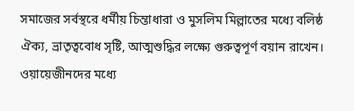সমাজের সর্বস্থরে ধর্মীয় চিন্তাধারা ও মুসলিম মিল্লাতের মধ্যে বলিষ্ঠ ঐক্য, ভ্রাতৃত্ববোধ সৃষ্টি, আত্মশুদ্ধির লক্ষ্যে গুরুত্বপূর্ণ বয়ান রাখেন। ওয়ায়েজীনদের মধ্যে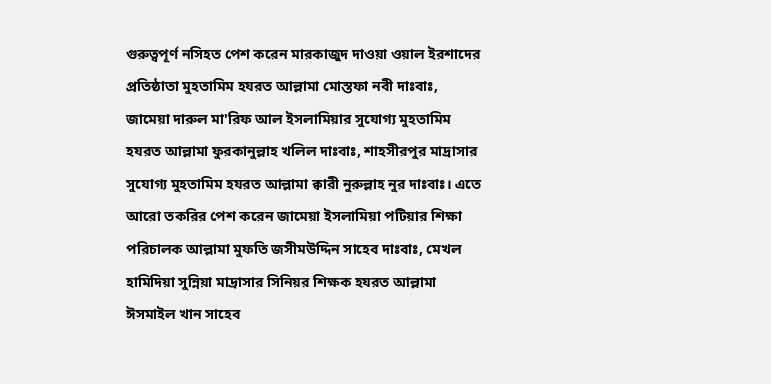গুরুত্বপূর্ণ নসিহত পেশ করেন মারকাজুদ দাওয়া ওয়াল ইরশাদের প্রতিষ্ঠাতা মুহতামিম হযরত আল্লামা মোস্তফা নবী দাঃবাঃ, জামেয়া দারুল মা'রিফ আল ইসলামিয়ার সুযোগ্য মুহতামিম হযরত আল্লামা ফুরকানুল্লাহ খলিল দাঃবাঃ, শাহসীরপুর মাদ্রাসার সুযোগ্য মুহতামিম হযরত আল্লামা ক্বারী নুরুল্লাহ নুর দাঃবাঃ। এতে আরো তকরির পেশ করেন জামেয়া ইসলামিয়া পটিয়ার শিক্ষা পরিচালক আল্লামা মুফতি জসীমউদ্দিন সাহেব দাঃবাঃ, মেখল হামিদিয়া সুন্নিয়া মাদ্রাসার সিনিয়র শিক্ষক হযরত আল্লামা ঈসমাইল খান সাহেব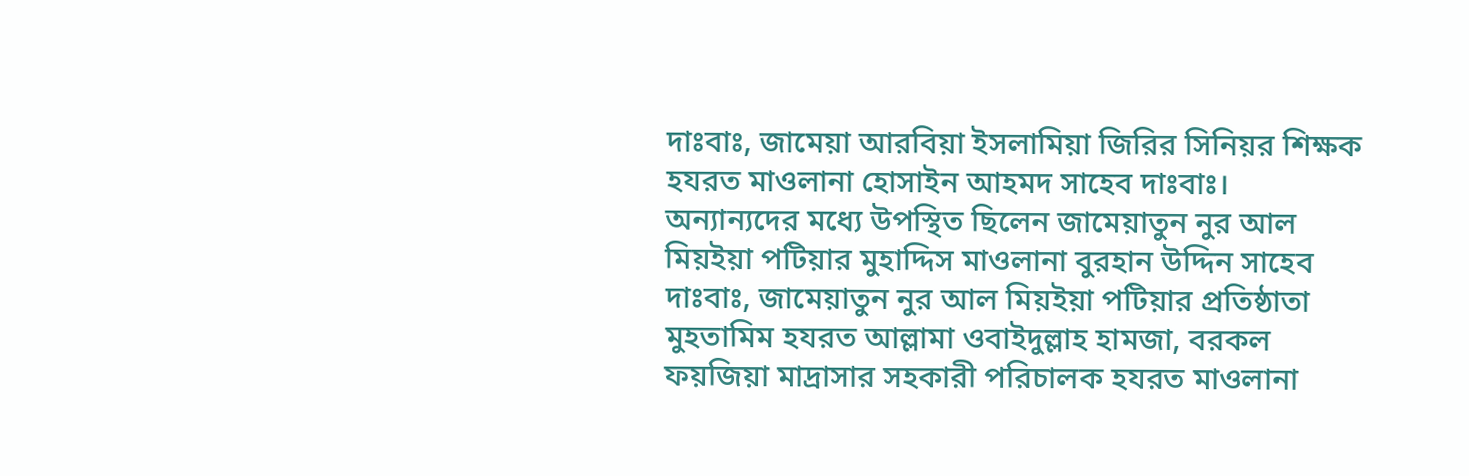দাঃবাঃ, জামেয়া আরবিয়া ইসলামিয়া জিরির সিনিয়র শিক্ষক হযরত মাওলানা হোসাইন আহমদ সাহেব দাঃবাঃ। অন্যান্যদের মধ্যে উপস্থিত ছিলেন জামেয়াতুন নুর আল মিয়ইয়া পটিয়ার মুহাদ্দিস মাওলানা বুরহান উদ্দিন সাহেব দাঃবাঃ, জামেয়াতুন নুর আল মিয়ইয়া পটিয়ার প্রতিষ্ঠাতা মুহতামিম হযরত আল্লামা ওবাইদুল্লাহ হামজা, বরকল ফয়জিয়া মাদ্রাসার সহকারী পরিচালক হযরত মাওলানা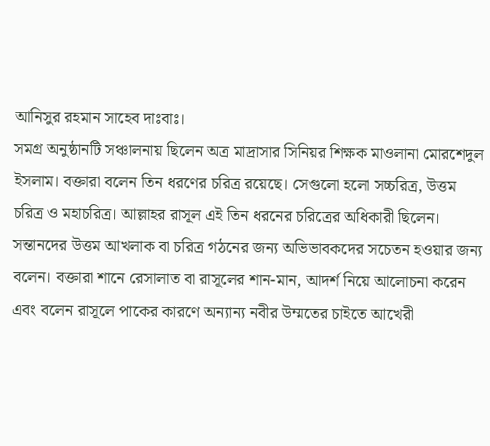আনিসুর রহমান সাহেব দাঃবাঃ।
সমগ্র অনুষ্ঠানটি সঞ্চালনায় ছিলেন অত্র মাদ্রাসার সিনিয়র শিক্ষক মাওলানা মোরশেদুল ইসলাম। বক্তারা বলেন তিন ধরণের চরিত্র রয়েছে। সেগুলো হলো সচ্চরিত্র, উত্তম চরিত্র ও মহাচরিত্র। আল্লাহর রাসূল এই তিন ধরনের চরিত্রের অধিকারী ছিলেন। সন্তানদের উত্তম আখলাক বা চরিত্র গঠনের জন্য অভিভাবকদের সচেতন হওয়ার জন্য বলেন। বক্তারা শানে রেসালাত বা রাসূলের শান-মান, আদর্শ নিয়ে আলোচনা করেন এবং বলেন রাসূলে পাকের কারণে অন্যান্য নবীর উম্মতের চাইতে আখেরী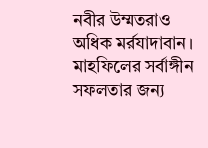নবীর উম্মতরাও অধিক মর্রযাদাবান। মাহফিলের সর্বাঙ্গীন সফলতার জন্য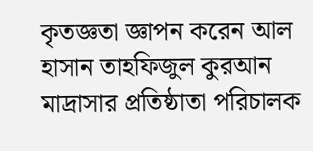কৃতজ্ঞতা জ্ঞাপন করেন আল হাসান তাহফিজুল কুরআন মাদ্রাসার প্রতিষ্ঠাতা পরিচালক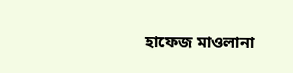হাফেজ মাওলানা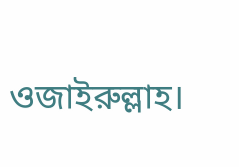ওজাইরুল্লাহ।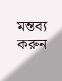মন্তব্য করুন